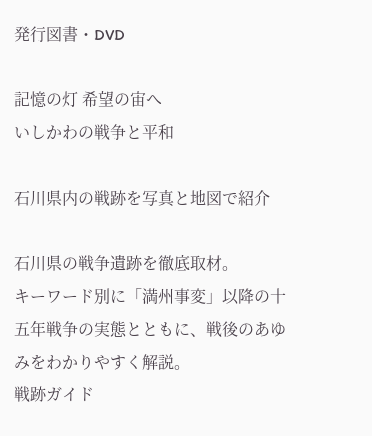発行図書・DVD

記憶の灯 希望の宙へ
いしかわの戦争と平和

石川県内の戦跡を写真と地図で紹介

石川県の戦争遺跡を徹底取材。
キーワード別に「満州事変」以降の十五年戦争の実態とともに、戦後のあゆみをわかりやすく解説。
戦跡ガイド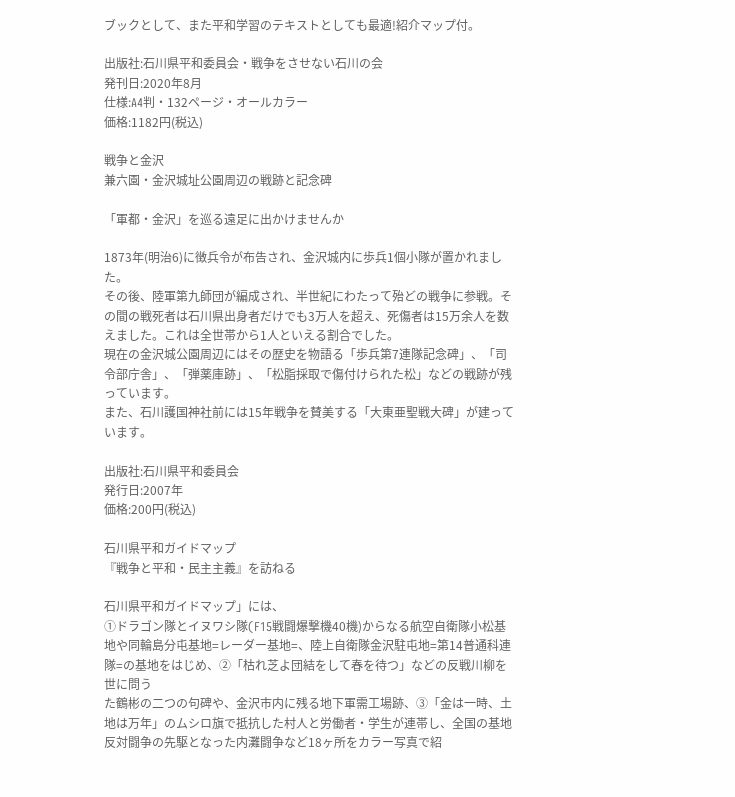ブックとして、また平和学習のテキストとしても最適!紹介マップ付。

出版社:石川県平和委員会・戦争をさせない石川の会
発刊日:2020年8月
仕様:A4判・132ページ・オールカラー
価格:1182円(税込)

戦争と金沢
兼六園・金沢城址公園周辺の戦跡と記念碑

「軍都・金沢」を巡る遠足に出かけませんか

1873年(明治6)に徴兵令が布告され、金沢城内に歩兵1個小隊が置かれました。
その後、陸軍第九師団が編成され、半世紀にわたって殆どの戦争に参戦。その間の戦死者は石川県出身者だけでも3万人を超え、死傷者は15万余人を数えました。これは全世帯から1人といえる割合でした。
現在の金沢城公園周辺にはその歴史を物語る「歩兵第7連隊記念碑」、「司令部庁舎」、「弾薬庫跡」、「松脂採取で傷付けられた松」などの戦跡が残っています。
また、石川護国神社前には15年戦争を賛美する「大東亜聖戦大碑」が建っています。

出版社:石川県平和委員会
発行日:2007年
価格:200円(税込)

石川県平和ガイドマップ
『戦争と平和・民主主義』を訪ねる

石川県平和ガイドマップ」には、
①ドラゴン隊とイヌワシ隊(F15戦闘爆撃機40機)からなる航空自衛隊小松基地や同輪島分屯基地=レーダー基地=、陸上自衛隊金沢駐屯地=第14普通科連隊=の基地をはじめ、②「枯れ芝よ団結をして春を待つ」などの反戦川柳を世に問う
た鶴彬の二つの句碑や、金沢市内に残る地下軍需工場跡、③「金は一時、土地は万年」のムシロ旗で抵抗した村人と労働者・学生が連帯し、全国の基地反対闘争の先駆となった内灘闘争など18ヶ所をカラー写真で紹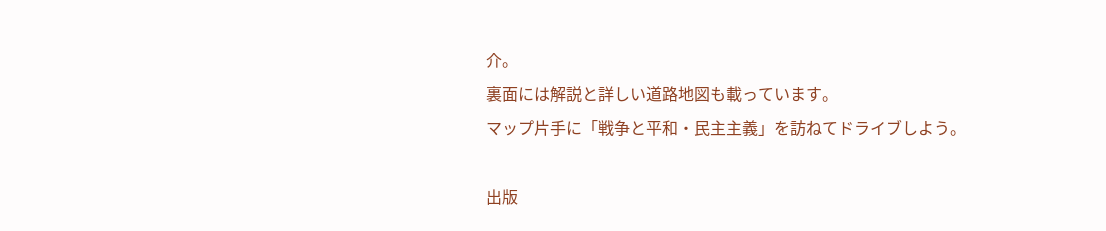介。
裏面には解説と詳しい道路地図も載っています。
マップ片手に「戦争と平和・民主主義」を訪ねてドライブしよう。

出版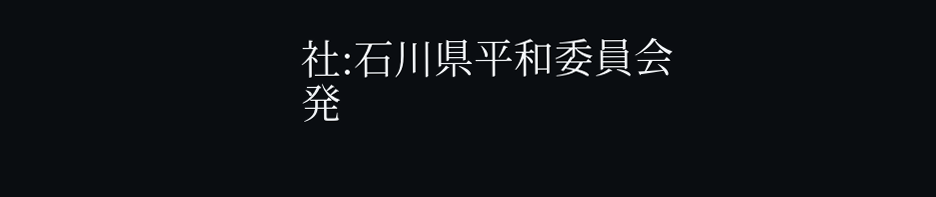社:石川県平和委員会
発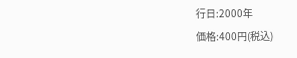行日:2000年
価格:400円(税込)